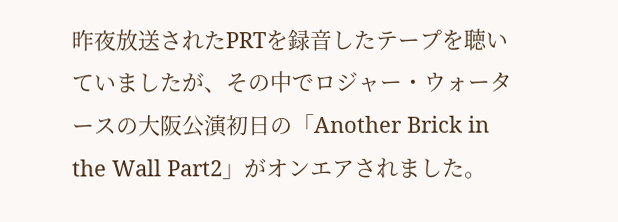昨夜放送されたPRTを録音したテープを聴いていましたが、その中でロジャー・ウォータースの大阪公演初日の「Another Brick in the Wall Part2」がオンエアされました。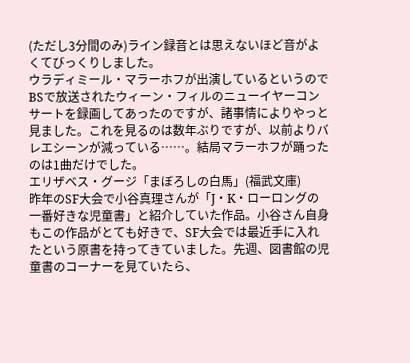(ただし3分間のみ)ライン録音とは思えないほど音がよくてびっくりしました。
ウラディミール・マラーホフが出演しているというのでBSで放送されたウィーン・フィルのニューイヤーコンサートを録画してあったのですが、諸事情によりやっと見ました。これを見るのは数年ぶりですが、以前よりバレエシーンが減っている……。結局マラーホフが踊ったのは1曲だけでした。
エリザベス・グージ「まぼろしの白馬」(福武文庫)
昨年のSF大会で小谷真理さんが「J・K・ローロングの一番好きな児童書」と紹介していた作品。小谷さん自身もこの作品がとても好きで、SF大会では最近手に入れたという原書を持ってきていました。先週、図書館の児童書のコーナーを見ていたら、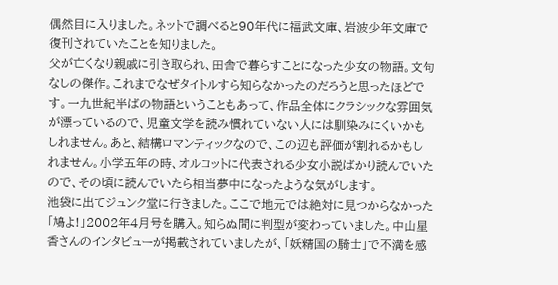偶然目に入りました。ネットで調べると90年代に福武文庫、岩波少年文庫で復刊されていたことを知りました。
父が亡くなり親戚に引き取られ、田舎で暮らすことになった少女の物語。文句なしの傑作。これまでなぜタイトルすら知らなかったのだろうと思ったほどです。一九世紀半ばの物語ということもあって、作品全体にクラシックな雰囲気が漂っているので、児童文学を読み慣れていない人には馴染みにくいかもしれません。あと、結構ロマンティックなので、この辺も評価が割れるかもしれません。小学五年の時、オルコットに代表される少女小説ばかり読んでいたので、その頃に読んでいたら相当夢中になったような気がします。
池袋に出てジュンク堂に行きました。ここで地元では絶対に見つからなかった「鳩よ!」2002年4月号を購入。知らぬ間に判型が変わっていました。中山星香さんのインタビューが掲載されていましたが、「妖精国の騎士」で不満を感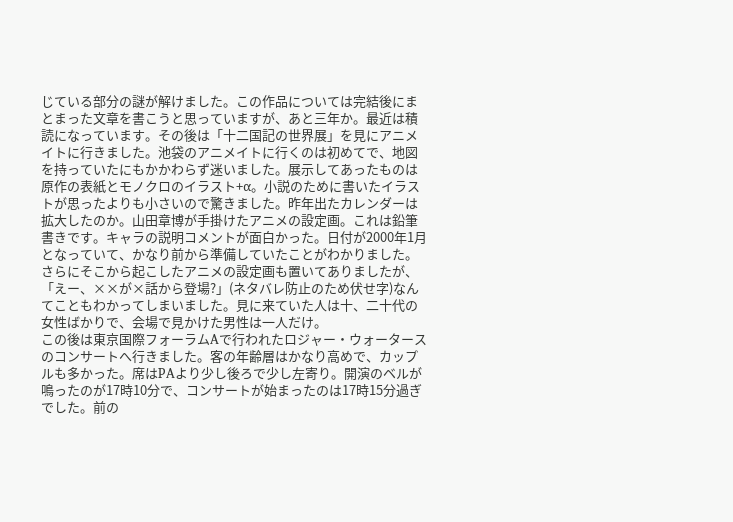じている部分の謎が解けました。この作品については完結後にまとまった文章を書こうと思っていますが、あと三年か。最近は積読になっています。その後は「十二国記の世界展」を見にアニメイトに行きました。池袋のアニメイトに行くのは初めてで、地図を持っていたにもかかわらず迷いました。展示してあったものは原作の表紙とモノクロのイラスト+α。小説のために書いたイラストが思ったよりも小さいので驚きました。昨年出たカレンダーは拡大したのか。山田章博が手掛けたアニメの設定画。これは鉛筆書きです。キャラの説明コメントが面白かった。日付が2000年1月となっていて、かなり前から準備していたことがわかりました。さらにそこから起こしたアニメの設定画も置いてありましたが、「えー、××が×話から登場?」(ネタバレ防止のため伏せ字)なんてこともわかってしまいました。見に来ていた人は十、二十代の女性ばかりで、会場で見かけた男性は一人だけ。
この後は東京国際フォーラムAで行われたロジャー・ウォータースのコンサートへ行きました。客の年齢層はかなり高めで、カップルも多かった。席はPAより少し後ろで少し左寄り。開演のベルが鳴ったのが17時10分で、コンサートが始まったのは17時15分過ぎでした。前の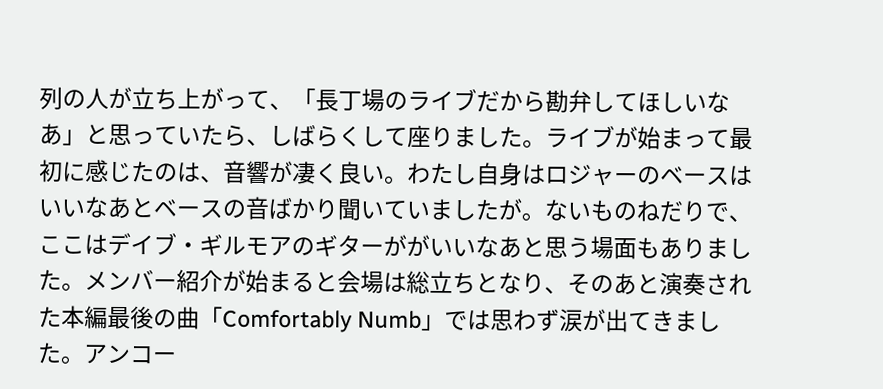列の人が立ち上がって、「長丁場のライブだから勘弁してほしいなあ」と思っていたら、しばらくして座りました。ライブが始まって最初に感じたのは、音響が凄く良い。わたし自身はロジャーのベースはいいなあとベースの音ばかり聞いていましたが。ないものねだりで、ここはデイブ・ギルモアのギターががいいなあと思う場面もありました。メンバー紹介が始まると会場は総立ちとなり、そのあと演奏された本編最後の曲「Comfortably Numb」では思わず涙が出てきました。アンコー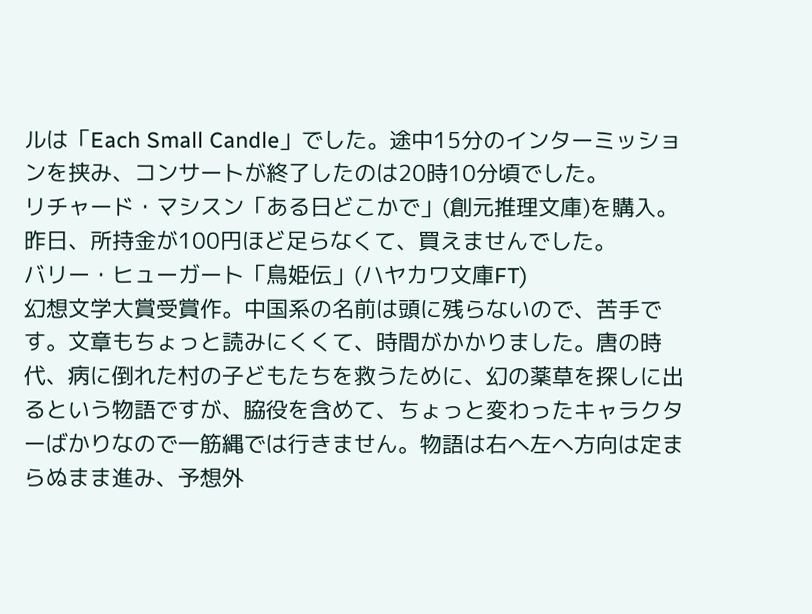ルは「Each Small Candle」でした。途中15分のインターミッションを挟み、コンサートが終了したのは20時10分頃でした。
リチャード・マシスン「ある日どこかで」(創元推理文庫)を購入。昨日、所持金が100円ほど足らなくて、買えませんでした。
バリー・ヒューガート「鳥姫伝」(ハヤカワ文庫FT)
幻想文学大賞受賞作。中国系の名前は頭に残らないので、苦手です。文章もちょっと読みにくくて、時間がかかりました。唐の時代、病に倒れた村の子どもたちを救うために、幻の薬草を探しに出るという物語ですが、脇役を含めて、ちょっと変わったキャラクターばかりなので一筋縄では行きません。物語は右へ左へ方向は定まらぬまま進み、予想外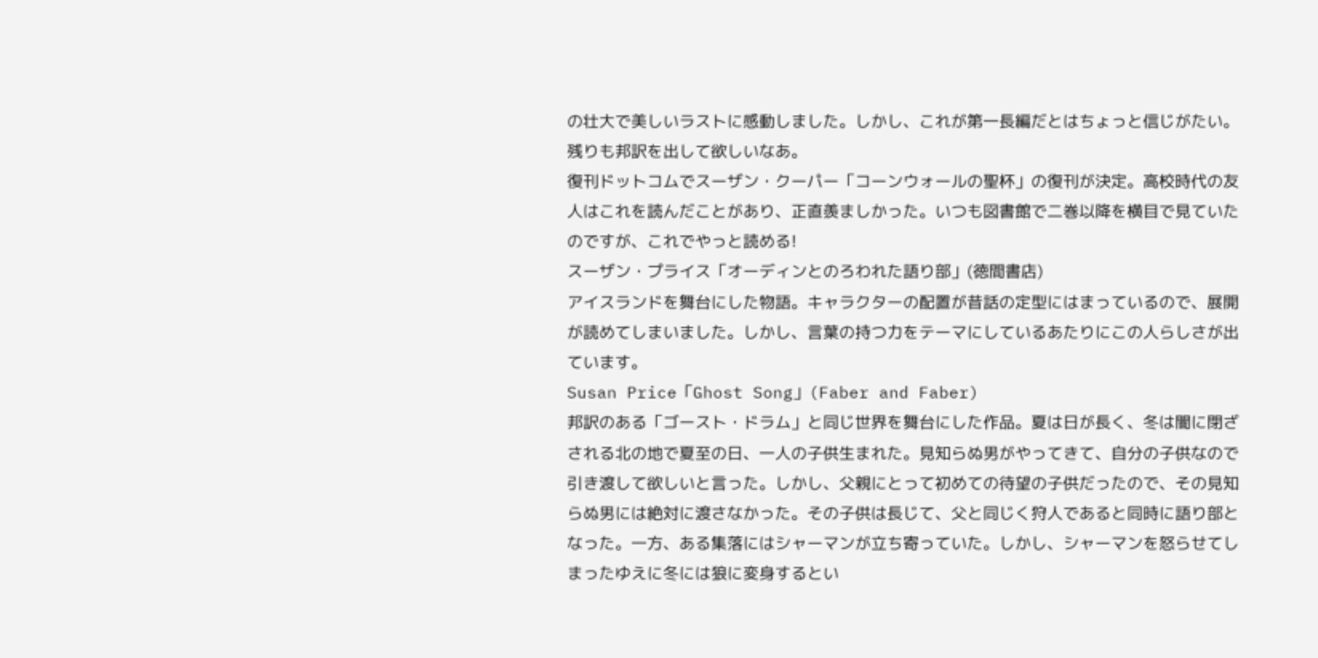の壮大で美しいラストに感動しました。しかし、これが第一長編だとはちょっと信じがたい。残りも邦訳を出して欲しいなあ。
復刊ドットコムでスーザン・クーパー「コーンウォールの聖杯」の復刊が決定。高校時代の友人はこれを読んだことがあり、正直羨ましかった。いつも図書館で二巻以降を横目で見ていたのですが、これでやっと読める!
スーザン・プライス「オーディンとのろわれた語り部」(徳間書店)
アイスランドを舞台にした物語。キャラクターの配置が昔話の定型にはまっているので、展開が読めてしまいました。しかし、言葉の持つ力をテーマにしているあたりにこの人らしさが出ています。
Susan Price「Ghost Song」(Faber and Faber)
邦訳のある「ゴースト・ドラム」と同じ世界を舞台にした作品。夏は日が長く、冬は闇に閉ざされる北の地で夏至の日、一人の子供生まれた。見知らぬ男がやってきて、自分の子供なので引き渡して欲しいと言った。しかし、父親にとって初めての待望の子供だったので、その見知らぬ男には絶対に渡さなかった。その子供は長じて、父と同じく狩人であると同時に語り部となった。一方、ある集落にはシャーマンが立ち寄っていた。しかし、シャーマンを怒らせてしまったゆえに冬には狼に変身するとい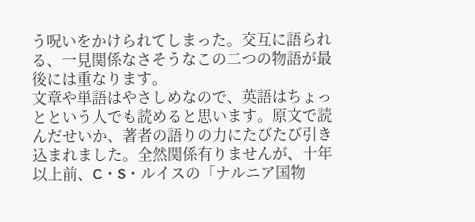う呪いをかけられてしまった。交互に語られる、一見関係なさそうなこの二つの物語が最後には重なります。
文章や単語はやさしめなので、英語はちょっとという人でも読めると思います。原文で読んだせいか、著者の語りの力にたびたび引き込まれました。全然関係有りませんが、十年以上前、C・S・ルイスの「ナルニア国物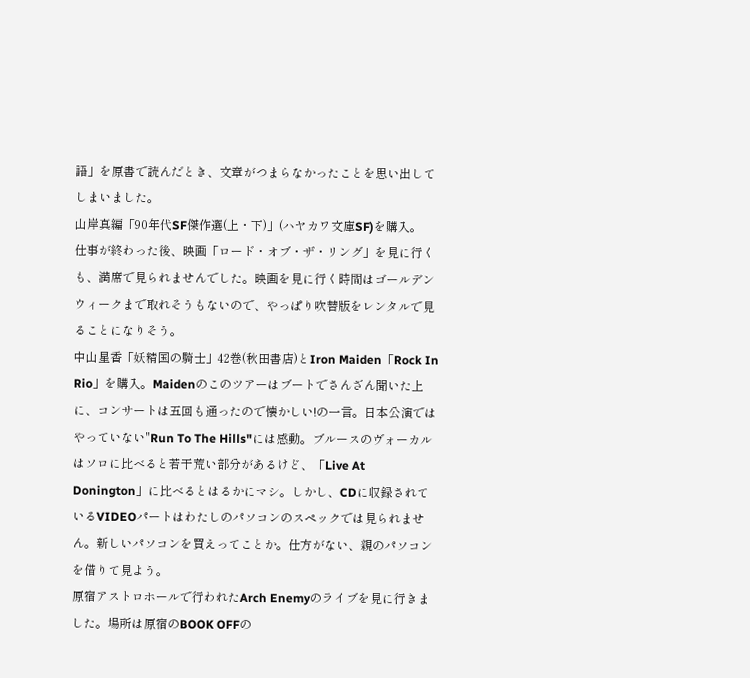語」を原書で読んだとき、文章がつまらなかったことを思い出してしまいました。
山岸真編「90年代SF傑作選(上・下)」(ハヤカワ文庫SF)を購入。
仕事が終わった後、映画「ロード・オブ・ザ・リング」を見に行くも、満席で見られませんでした。映画を見に行く時間はゴールデンウィークまで取れそうもないので、やっぱり吹替版をレンタルで見ることになりそう。
中山星香「妖精国の騎士」42巻(秋田書店)とIron Maiden「Rock In Rio」を購入。Maidenのこのツアーはブートでさんざん聞いた上に、コンサートは五回も通ったので懐かしい!の一言。日本公演ではやっていない"Run To The Hills"には感動。ブルースのヴォーカルはソロに比べると若干荒い部分があるけど、「Live At Donington」に比べるとはるかにマシ。しかし、CDに収録されているVIDEOパートはわたしのパソコンのスペックでは見られません。新しいパソコンを買えってことか。仕方がない、親のパソコンを借りて見よう。
原宿アストロホールで行われたArch Enemyのライブを見に行きました。場所は原宿のBOOK OFFの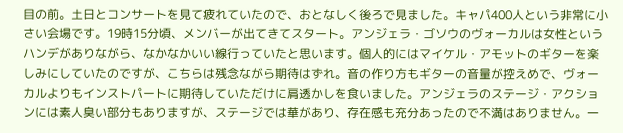目の前。土日とコンサートを見て疲れていたので、おとなしく後ろで見ました。キャパ400人という非常に小さい会場です。19時15分頃、メンバーが出てきてスタート。アンジェラ・ゴソウのヴォーカルは女性というハンデがありながら、なかなかいい線行っていたと思います。個人的にはマイケル・アモットのギターを楽しみにしていたのですが、こちらは残念ながら期待はずれ。音の作り方もギターの音量が控えめで、ヴォーカルよりもインストパートに期待していただけに肩透かしを食いました。アンジェラのステージ・アクションには素人臭い部分もありますが、ステージでは華があり、存在感も充分あったので不満はありません。一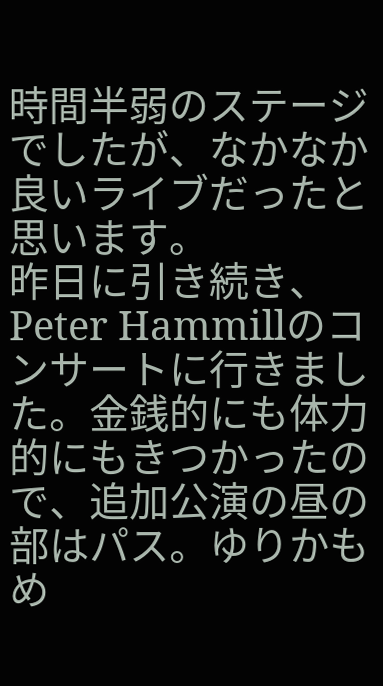時間半弱のステージでしたが、なかなか良いライブだったと思います。
昨日に引き続き、Peter Hammillのコンサートに行きました。金銭的にも体力的にもきつかったので、追加公演の昼の部はパス。ゆりかもめ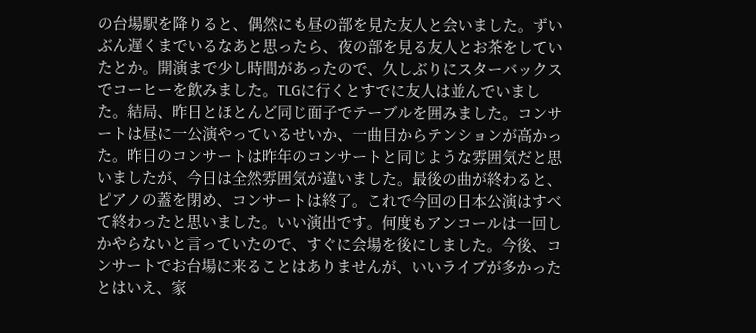の台場駅を降りると、偶然にも昼の部を見た友人と会いました。ずいぶん遅くまでいるなあと思ったら、夜の部を見る友人とお茶をしていたとか。開演まで少し時間があったので、久しぶりにスターバックスでコーヒーを飲みました。TLGに行くとすでに友人は並んでいました。結局、昨日とほとんど同じ面子でテーブルを囲みました。コンサートは昼に一公演やっているせいか、一曲目からテンションが高かった。昨日のコンサートは昨年のコンサートと同じような雰囲気だと思いましたが、今日は全然雰囲気が違いました。最後の曲が終わると、ピアノの蓋を閉め、コンサートは終了。これで今回の日本公演はすべて終わったと思いました。いい演出です。何度もアンコールは一回しかやらないと言っていたので、すぐに会場を後にしました。今後、コンサートでお台場に来ることはありませんが、いいライブが多かったとはいえ、家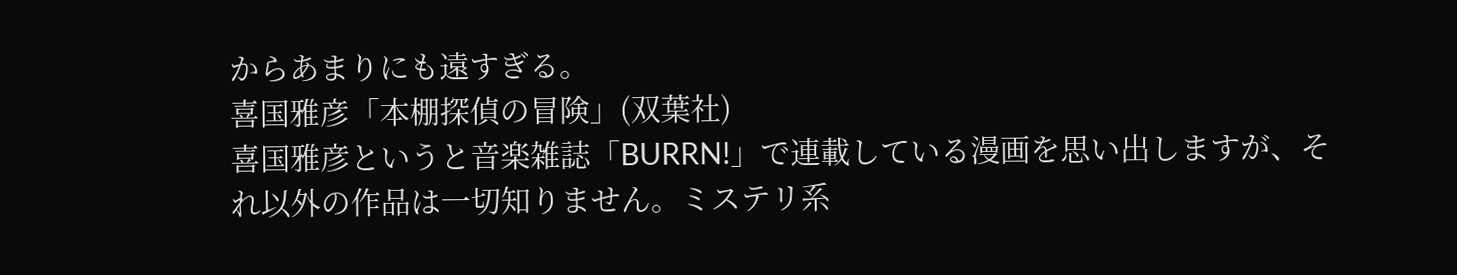からあまりにも遠すぎる。
喜国雅彦「本棚探偵の冒険」(双葉社)
喜国雅彦というと音楽雑誌「BURRN!」で連載している漫画を思い出しますが、それ以外の作品は一切知りません。ミステリ系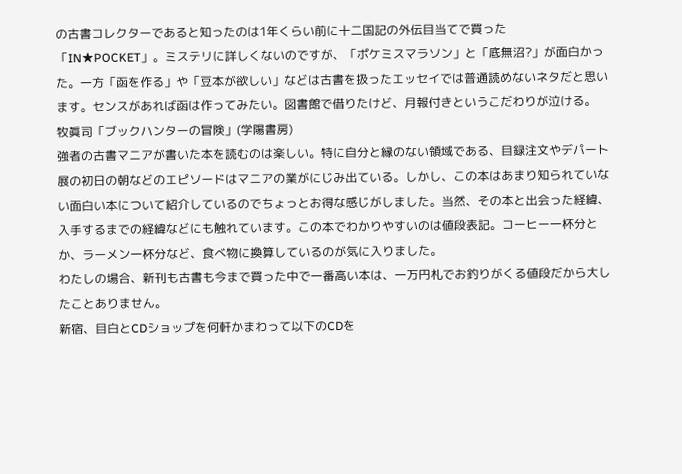の古書コレクターであると知ったのは1年くらい前に十二国記の外伝目当てで買った「IN★POCKET」。ミステリに詳しくないのですが、「ポケミスマラソン」と「底無沼?」が面白かった。一方「函を作る」や「豆本が欲しい」などは古書を扱ったエッセイでは普通読めないネタだと思います。センスがあれば函は作ってみたい。図書館で借りたけど、月報付きというこだわりが泣ける。
牧眞司「ブックハンターの冒険」(学陽書房)
強者の古書マニアが書いた本を読むのは楽しい。特に自分と縁のない領域である、目録注文やデパート展の初日の朝などのエピソードはマニアの業がにじみ出ている。しかし、この本はあまり知られていない面白い本について紹介しているのでちょっとお得な感じがしました。当然、その本と出会った経緯、入手するまでの経緯などにも触れています。この本でわかりやすいのは値段表記。コーヒー一杯分とか、ラーメン一杯分など、食べ物に換算しているのが気に入りました。
わたしの場合、新刊も古書も今まで買った中で一番高い本は、一万円札でお釣りがくる値段だから大したことありません。
新宿、目白とCDショップを何軒かまわって以下のCDを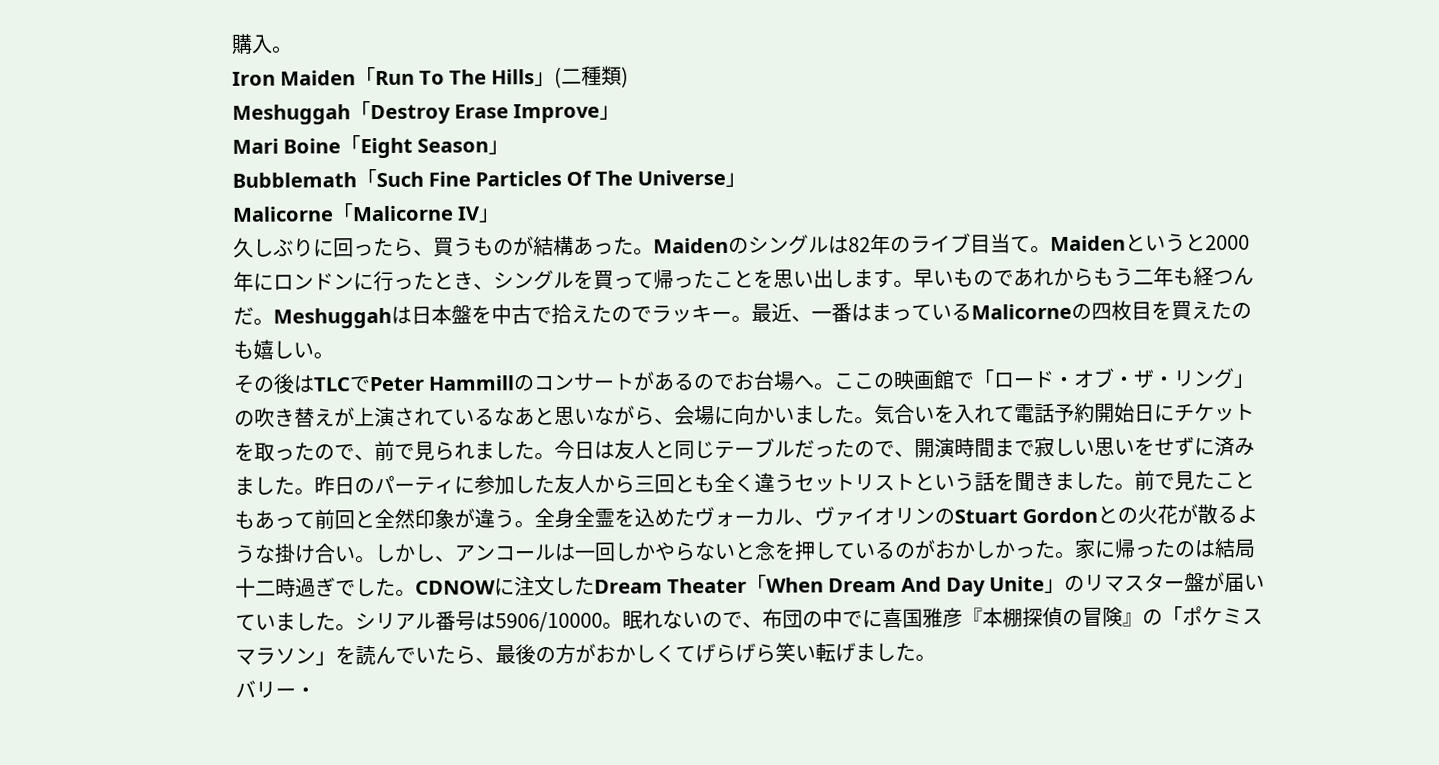購入。
Iron Maiden「Run To The Hills」(二種類)
Meshuggah「Destroy Erase Improve」
Mari Boine「Eight Season」
Bubblemath「Such Fine Particles Of The Universe」
Malicorne「Malicorne IV」
久しぶりに回ったら、買うものが結構あった。Maidenのシングルは82年のライブ目当て。Maidenというと2000年にロンドンに行ったとき、シングルを買って帰ったことを思い出します。早いものであれからもう二年も経つんだ。Meshuggahは日本盤を中古で拾えたのでラッキー。最近、一番はまっているMalicorneの四枚目を買えたのも嬉しい。
その後はTLCでPeter Hammillのコンサートがあるのでお台場へ。ここの映画館で「ロード・オブ・ザ・リング」の吹き替えが上演されているなあと思いながら、会場に向かいました。気合いを入れて電話予約開始日にチケットを取ったので、前で見られました。今日は友人と同じテーブルだったので、開演時間まで寂しい思いをせずに済みました。昨日のパーティに参加した友人から三回とも全く違うセットリストという話を聞きました。前で見たこともあって前回と全然印象が違う。全身全霊を込めたヴォーカル、ヴァイオリンのStuart Gordonとの火花が散るような掛け合い。しかし、アンコールは一回しかやらないと念を押しているのがおかしかった。家に帰ったのは結局十二時過ぎでした。CDNOWに注文したDream Theater「When Dream And Day Unite」のリマスター盤が届いていました。シリアル番号は5906/10000。眠れないので、布団の中でに喜国雅彦『本棚探偵の冒険』の「ポケミスマラソン」を読んでいたら、最後の方がおかしくてげらげら笑い転げました。
バリー・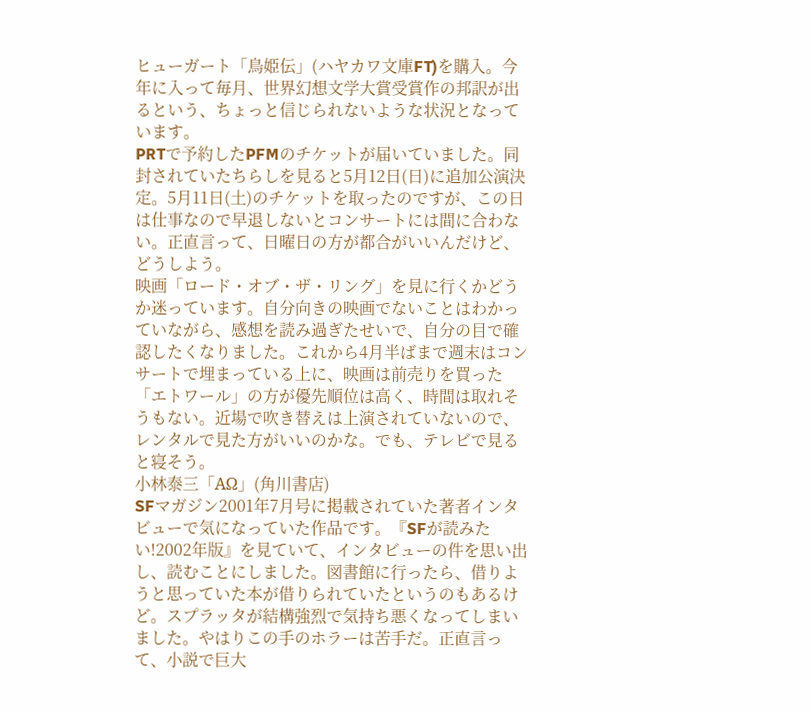ヒューガート「鳥姫伝」(ハヤカワ文庫FT)を購入。今年に入って毎月、世界幻想文学大賞受賞作の邦訳が出るという、ちょっと信じられないような状況となっています。
PRTで予約したPFMのチケットが届いていました。同封されていたちらしを見ると5月12日(日)に追加公演決定。5月11日(土)のチケットを取ったのですが、この日は仕事なので早退しないとコンサートには間に合わない。正直言って、日曜日の方が都合がいいんだけど、どうしよう。
映画「ロード・オブ・ザ・リング」を見に行くかどうか迷っています。自分向きの映画でないことはわかっていながら、感想を読み過ぎたせいで、自分の目で確認したくなりました。これから4月半ばまで週末はコンサートで埋まっている上に、映画は前売りを買った「エトワール」の方が優先順位は高く、時間は取れそうもない。近場で吹き替えは上演されていないので、レンタルで見た方がいいのかな。でも、テレビで見ると寝そう。
小林泰三「ΑΩ」(角川書店)
SFマガジン2001年7月号に掲載されていた著者インタビューで気になっていた作品です。『SFが読みたい!2002年版』を見ていて、インタビューの件を思い出し、読むことにしました。図書館に行ったら、借りようと思っていた本が借りられていたというのもあるけど。スプラッタが結構強烈で気持ち悪くなってしまいました。やはりこの手のホラーは苦手だ。正直言って、小説で巨大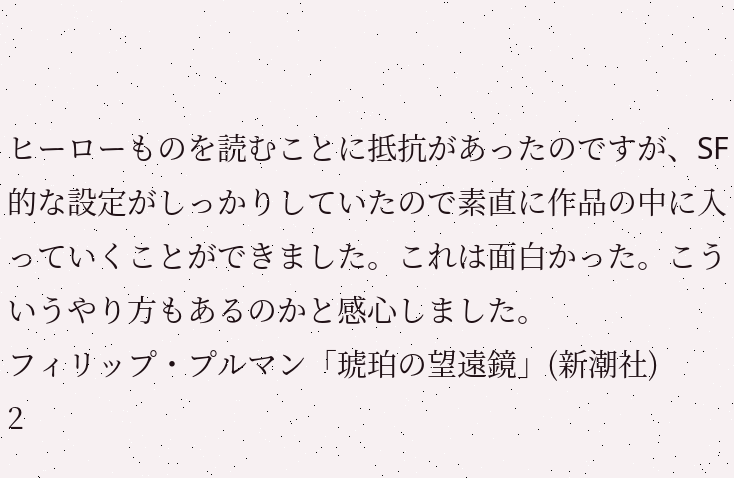ヒーローものを読むことに抵抗があったのですが、SF的な設定がしっかりしていたので素直に作品の中に入っていくことができました。これは面白かった。こういうやり方もあるのかと感心しました。
フィリップ・プルマン「琥珀の望遠鏡」(新潮社)
2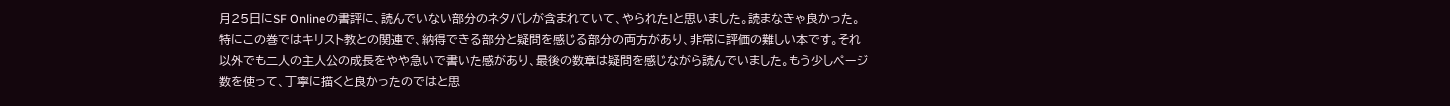月25日にSF Onlineの書評に、読んでいない部分のネタバレが含まれていて、やられた!と思いました。読まなきゃ良かった。特にこの巻ではキリスト教との関連で、納得できる部分と疑問を感じる部分の両方があり、非常に評価の難しい本です。それ以外でも二人の主人公の成長をやや急いで書いた感があり、最後の数章は疑問を感じながら読んでいました。もう少しページ数を使って、丁寧に描くと良かったのではと思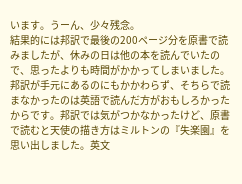います。うーん、少々残念。
結果的には邦訳で最後の200ページ分を原書で読みましたが、休みの日は他の本を読んでいたので、思ったよりも時間がかかってしまいました。邦訳が手元にあるのにもかかわらず、そちらで読まなかったのは英語で読んだ方がおもしろかったからです。邦訳では気がつかなかったけど、原書で読むと天使の描き方はミルトンの『失楽園』を思い出しました。英文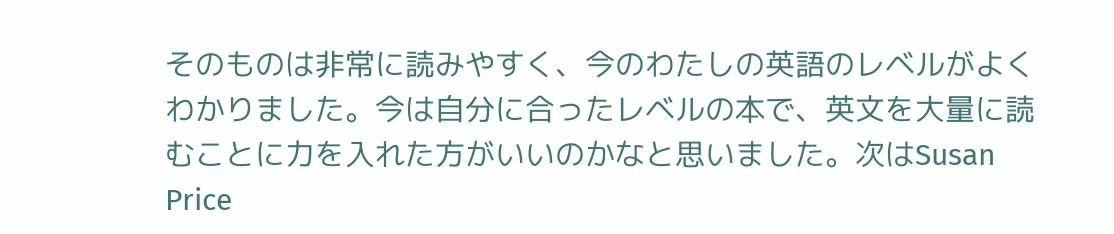そのものは非常に読みやすく、今のわたしの英語のレベルがよくわかりました。今は自分に合ったレベルの本で、英文を大量に読むことに力を入れた方がいいのかなと思いました。次はSusan Price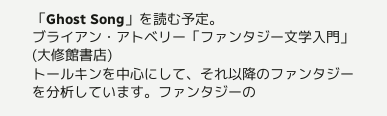「Ghost Song」を読む予定。
ブライアン・アトベリー「ファンタジー文学入門」(大修館書店)
トールキンを中心にして、それ以降のファンタジーを分析しています。ファンタジーの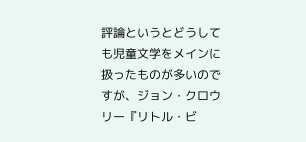評論というとどうしても児童文学をメインに扱ったものが多いのですが、ジョン・クロウリー『リトル・ビ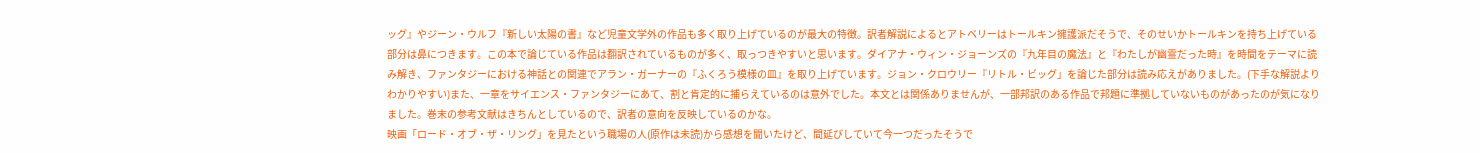ッグ』やジーン・ウルフ『新しい太陽の書』など児童文学外の作品も多く取り上げているのが最大の特徴。訳者解説によるとアトベリーはトールキン擁護派だそうで、そのせいかトールキンを持ち上げている部分は鼻につきます。この本で論じている作品は翻訳されているものが多く、取っつきやすいと思います。ダイアナ・ウィン・ジョーンズの『九年目の魔法』と『わたしが幽霊だった時』を時間をテーマに読み解き、ファンタジーにおける神話との関連でアラン・ガーナーの『ふくろう模様の皿』を取り上げています。ジョン・クロウリー『リトル・ビッグ」を論じた部分は読み応えがありました。(下手な解説よりわかりやすい)また、一章をサイエンス・ファンタジーにあて、割と肯定的に捕らえているのは意外でした。本文とは関係ありませんが、一部邦訳のある作品で邦題に準拠していないものがあったのが気になりました。巻末の参考文献はきちんとしているので、訳者の意向を反映しているのかな。
映画「ロード・オブ・ザ・リング」を見たという職場の人(原作は未読)から感想を聞いたけど、間延びしていて今一つだったそうで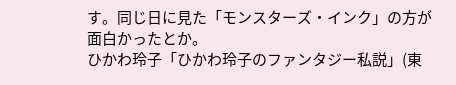す。同じ日に見た「モンスターズ・インク」の方が面白かったとか。
ひかわ玲子「ひかわ玲子のファンタジー私説」(東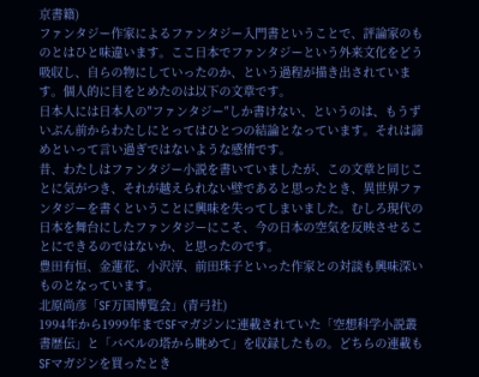京書籍)
ファンタジー作家によるファンタジー入門書ということで、評論家のものとはひと味違います。ここ日本でファンタジーという外来文化をどう吸収し、自らの物にしていったのか、という過程が描き出されています。個人的に目をとめたのは以下の文章です。
日本人には日本人の″ファンタジー″しか書けない、というのは、もうずいぶん前からわたしにとってはひとつの結論となっています。それは諦めといって言い過ぎではないような感情です。
昔、わたしはファンタジー小説を書いていましたが、この文章と同じことに気がつき、それが越えられない壁であると思ったとき、異世界ファンタジーを書くということに興味を失ってしまいました。むしろ現代の日本を舞台にしたファンタジーにこそ、今の日本の空気を反映させることにできるのではないか、と思ったのです。
豊田有恒、金蓮花、小沢淳、前田珠子といった作家との対談も興味深いものとなっています。
北原尚彦「SF万国博覧会」(青弓社)
1994年から1999年までSFマガジンに連載されていた「空想科学小説叢書歴伝」と「バベルの塔から眺めて」を収録したもの。どちらの連載もSFマガジンを買ったとき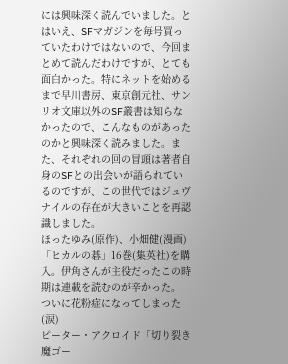には興味深く読んでいました。とはいえ、SFマガジンを毎号買っていたわけではないので、今回まとめて読んだわけですが、とても面白かった。特にネットを始めるまで早川書房、東京創元社、サンリオ文庫以外のSF叢書は知らなかったので、こんなものがあったのかと興味深く読みました。また、それぞれの回の冒頭は著者自身のSFとの出会いが語られているのですが、この世代ではジュヴナイルの存在が大きいことを再認識しました。
ほったゆみ(原作)、小畑健(漫画)「ヒカルの碁」16巻(集英社)を購入。伊角さんが主役だったこの時期は連載を読むのが辛かった。
ついに花粉症になってしまった(涙)
ピーター・アクロイド「切り裂き魔ゴー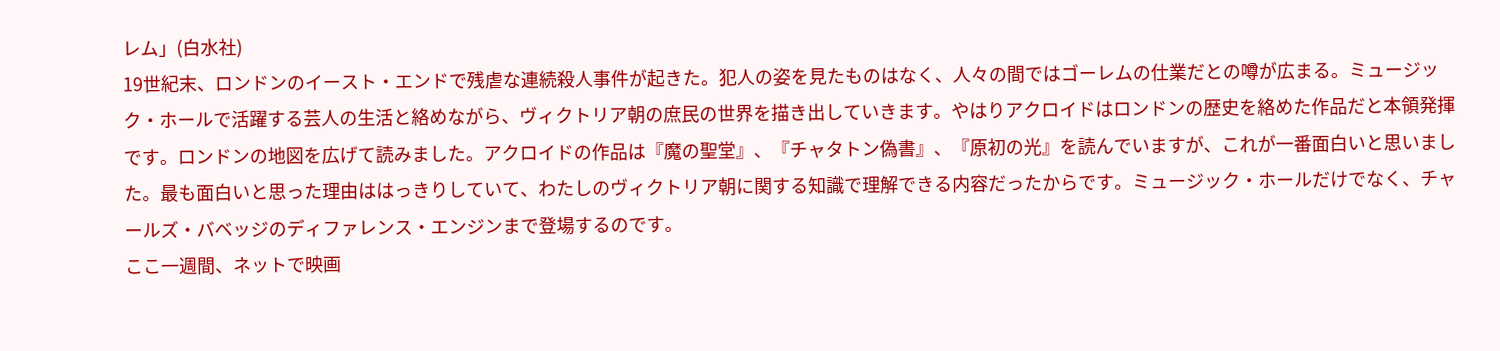レム」(白水社)
19世紀末、ロンドンのイースト・エンドで残虐な連続殺人事件が起きた。犯人の姿を見たものはなく、人々の間ではゴーレムの仕業だとの噂が広まる。ミュージック・ホールで活躍する芸人の生活と絡めながら、ヴィクトリア朝の庶民の世界を描き出していきます。やはりアクロイドはロンドンの歴史を絡めた作品だと本領発揮です。ロンドンの地図を広げて読みました。アクロイドの作品は『魔の聖堂』、『チャタトン偽書』、『原初の光』を読んでいますが、これが一番面白いと思いました。最も面白いと思った理由ははっきりしていて、わたしのヴィクトリア朝に関する知識で理解できる内容だったからです。ミュージック・ホールだけでなく、チャールズ・バベッジのディファレンス・エンジンまで登場するのです。
ここ一週間、ネットで映画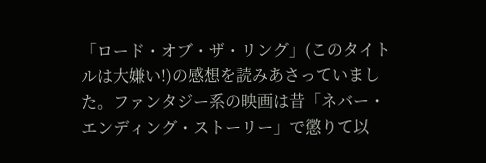「ロード・オブ・ザ・リング」(このタイトルは大嫌い!)の感想を読みあさっていました。ファンタジー系の映画は昔「ネバー・エンディング・ストーリー」で懲りて以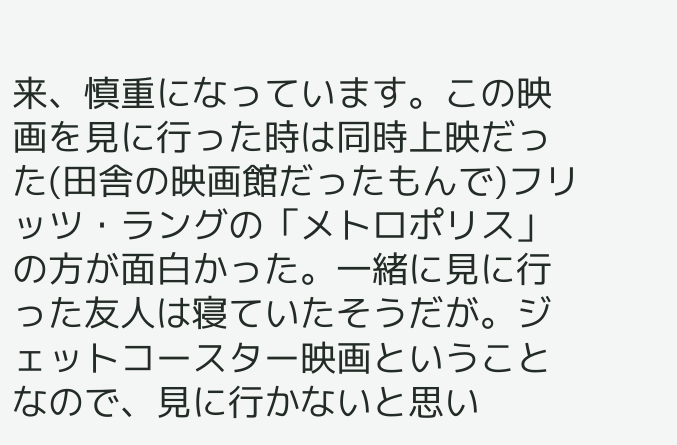来、慎重になっています。この映画を見に行った時は同時上映だった(田舎の映画館だったもんで)フリッツ・ラングの「メトロポリス」の方が面白かった。一緒に見に行った友人は寝ていたそうだが。ジェットコースター映画ということなので、見に行かないと思い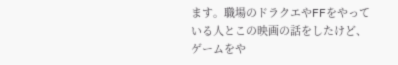ます。職場のドラクエやFFをやっている人とこの映画の話をしたけど、ゲームをや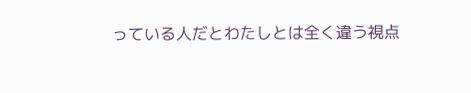っている人だとわたしとは全く違う視点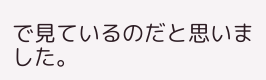で見ているのだと思いました。